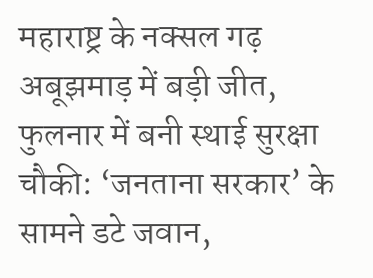महाराष्ट्र के नक्सल गढ़ अबूझमाड़ में बड़ी जीत, फुलनार में बनी स्थाई सुरक्षा चौकी: ‘जनताना सरकार’ के सामने डटे जवान,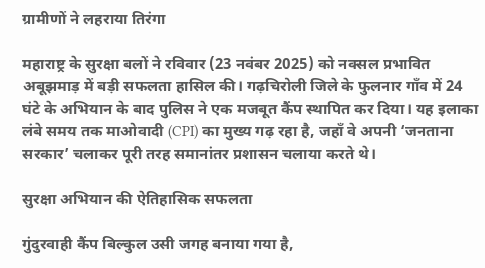ग्रामीणों ने लहराया तिरंगा

महाराष्ट्र के सुरक्षा बलों ने रविवार (23 नवंबर 2025) को नक्सल प्रभावित अबूझमाड़ में बड़ी सफलता हासिल की। गढ़चिरोली जिले के फुलनार गाँव में 24 घंटे के अभियान के बाद पुलिस ने एक मजबूत कैंप स्थापित कर दिया। यह इलाका लंबे समय तक माओवादी (CPI) का मुख्य गढ़ रहा है, जहाँ वे अपनी ‘जनताना सरकार’ चलाकर पूरी तरह समानांतर प्रशासन चलाया करते थे।

सुरक्षा अभियान की ऐतिहासिक सफलता

गुंदुरवाही कैंप बिल्कुल उसी जगह बनाया गया है,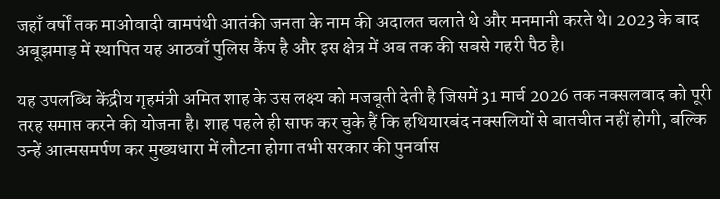जहाँ वर्षों तक माओवादी वामपंथी आतंकी जनता के नाम की अदालत चलाते थे और मनमानी करते थे। 2023 के बाद अबूझमाड़ में स्थापित यह आठवाँ पुलिस कैंप है और इस क्षेत्र में अब तक की सबसे गहरी पैठ है।

यह उपलब्धि केंद्रीय गृहमंत्री अमित शाह के उस लक्ष्य को मजबूती देती है जिसमें 31 मार्च 2026 तक नक्सलवाद को पूरी तरह समाप्त करने की योजना है। शाह पहले ही साफ कर चुके हैं कि हथियारबंद नक्सलियों से बातचीत नहीं होगी, बल्कि उन्हें आत्मसमर्पण कर मुख्यधारा में लौटना होगा तभी सरकार की पुनर्वास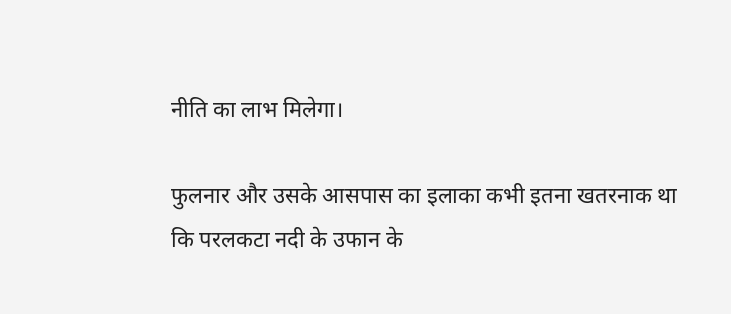नीति का लाभ मिलेगा।

फुलनार और उसके आसपास का इलाका कभी इतना खतरनाक था कि परलकटा नदी के उफान के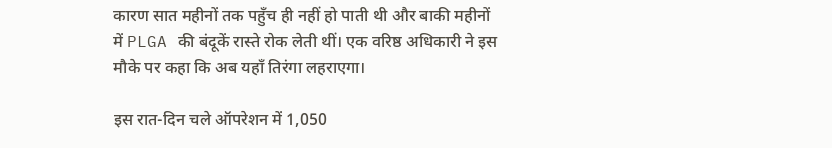कारण सात महीनों तक पहुँच ही नहीं हो पाती थी और बाकी महीनों में PLGA की बंदूकें रास्ते रोक लेती थीं। एक वरिष्ठ अधिकारी ने इस मौके पर कहा कि अब यहाँ तिरंगा लहराएगा।

इस रात-दिन चले ऑपरेशन में 1,050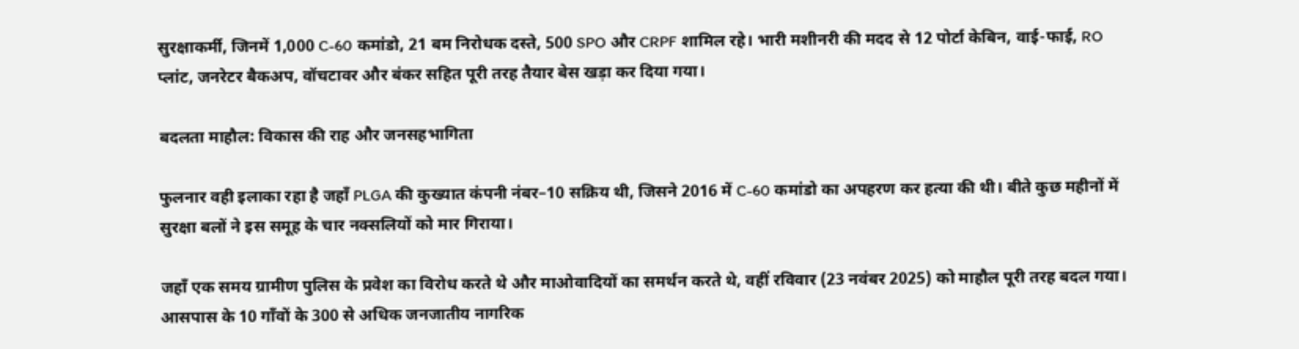सुरक्षाकर्मी, जिनमें 1,000 C-60 कमांडो, 21 बम निरोधक दस्ते, 500 SPO और CRPF शामिल रहे। भारी मशीनरी की मदद से 12 पोर्टा केबिन, वाई-फाई, RO प्लांट, जनरेटर बैकअप, वॉचटावर और बंकर सहित पूरी तरह तैयार बेस खड़ा कर दिया गया।

बदलता माहौल: विकास की राह और जनसहभागिता

फुलनार वही इलाका रहा है जहाँ PLGA की कुख्यात कंपनी नंबर–10 सक्रिय थी, जिसने 2016 में C-60 कमांडो का अपहरण कर हत्या की थी। बीते कुछ महीनों में सुरक्षा बलों ने इस समूह के चार नक्सलियों को मार गिराया।

जहाँ एक समय ग्रामीण पुलिस के प्रवेश का विरोध करते थे और माओवादियों का समर्थन करते थे, वहीं रविवार (23 नवंबर 2025) को माहौल पूरी तरह बदल गया। आसपास के 10 गाँवों के 300 से अधिक जनजातीय नागरिक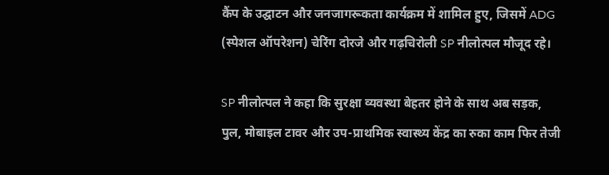कैंप के उद्घाटन और जनजागरूकता कार्यक्रम में शामिल हुए, जिसमें ADG (स्पेशल ऑपरेशन) चेरिंग दोरजे और गढ़चिरोली SP नीलोत्पल मौजूद रहे।

SP नीलोत्पल ने कहा कि सुरक्षा व्यवस्था बेहतर होने के साथ अब सड़क, पुल, मोबाइल टावर और उप-प्राथमिक स्वास्थ्य केंद्र का रुका काम फिर तेजी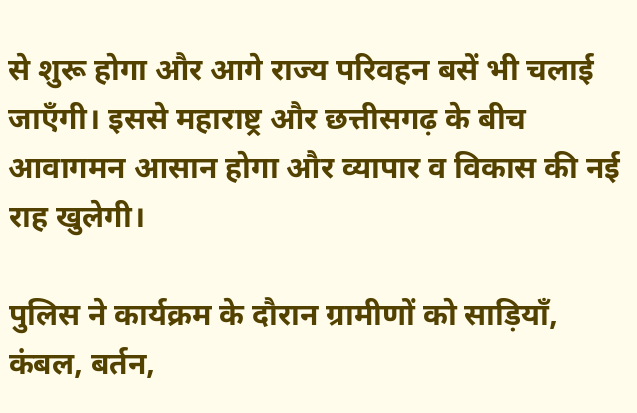से शुरू होगा और आगे राज्य परिवहन बसें भी चलाई जाएँगी। इससे महाराष्ट्र और छत्तीसगढ़ के बीच आवागमन आसान होगा और व्यापार व विकास की नई राह खुलेगी।

पुलिस ने कार्यक्रम के दौरान ग्रामीणों को साड़ियाँ, कंबल, बर्तन,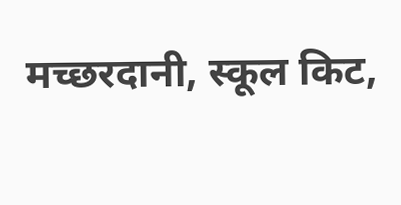मच्छरदानी, स्कूल किट,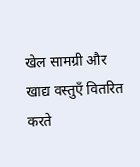खेल सामग्री और खाद्य वस्तुएँ वितरित करते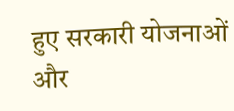हुए सरकारी योजनाओं और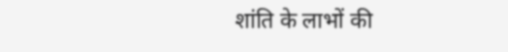शांति के लाभों की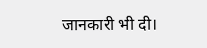जानकारी भी दी।